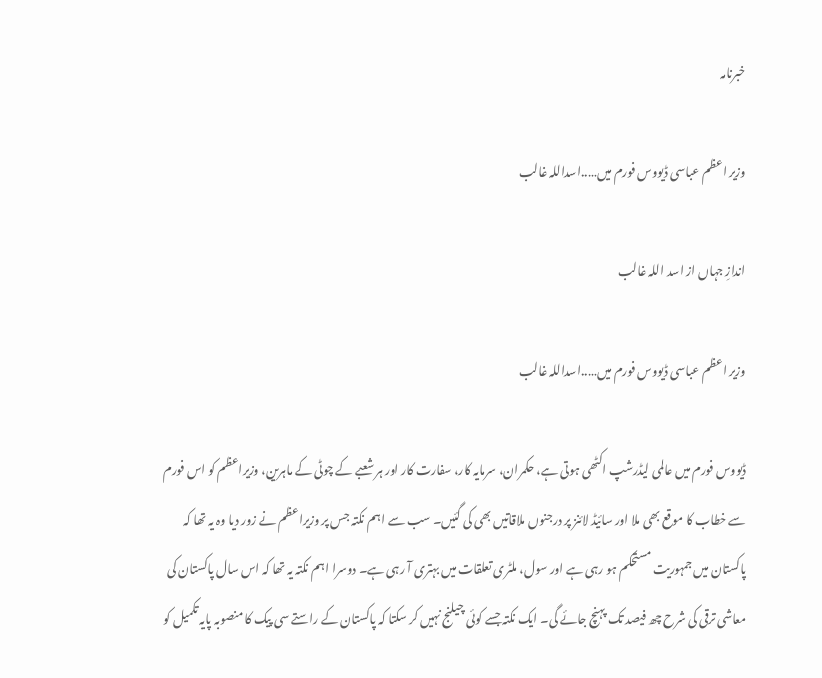خبرنامہ

وزیر اعظم عباسی ڈیووس فورم میں…..اسداللہ غالب

اندازِ جہاں از اسد اللہ غالب

وزیر اعظم عباسی ڈیووس فورم میں…..اسداللہ غالب

ڈیووس فورم میں عالمی لیڈرشپ اکٹھی ہوتی ہے، حکمران، سرمایہ کار، سفارت کار اور ہر شعبے کے چوٹی کے ماہرین، وزیراعظم کو اس فورم سے خطاب کا موقع بھی ملا اور سائیڈ لائنز پر درجنوں ملاقاتیں بھی کی گئیں۔ سب سے اہم نکتہ جس پر وزیراعظم نے زور دیا وہ یہ تھا کہ پاکستان میں جمہوریت مستحکم ہو رہی ہے اور سول، ملٹری تعلقات میں بہتری آ رہی ہے۔ دوسرا اہم نکتہ یہ تھا کہ اس سال پاکستان کی معاشی ترقی کی شرح چھ فیصد تک پہنچ جائے گی۔ ایک نکتہ جسے کوئی چیلنج نہیں کر سکتا کہ پاکستان کے راستے سی پیک کا منصوبہ پایہ تکمیل کو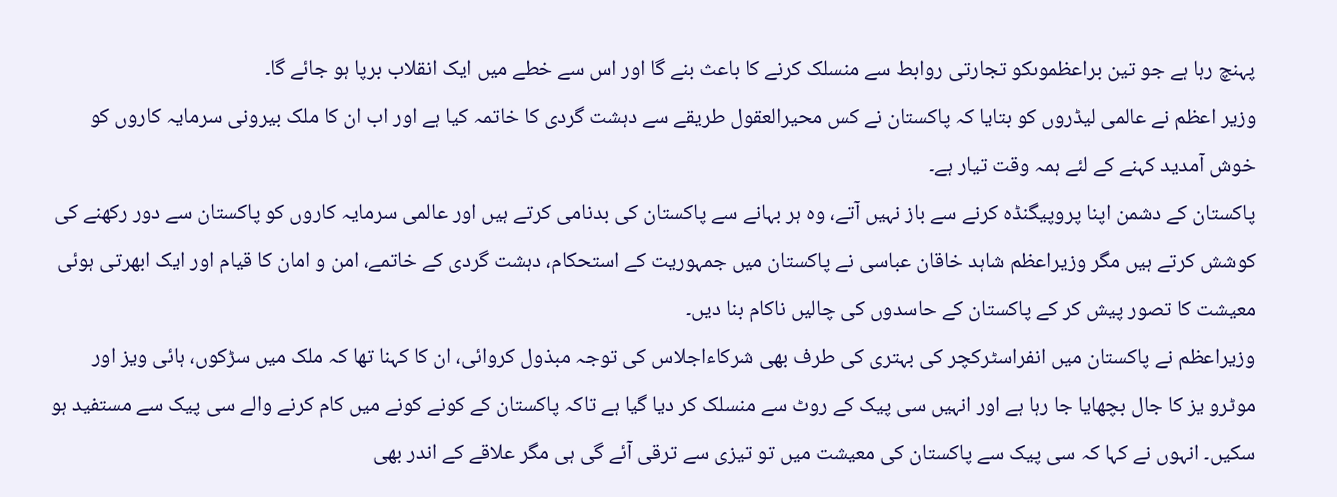پہنچ رہا ہے جو تین براعظموںکو تجارتی روابط سے منسلک کرنے کا باعث بنے گا اور اس سے خطے میں ایک انقلاب برپا ہو جائے گا۔
وزیر اعظم نے عالمی لیڈروں کو بتایا کہ پاکستان نے کس محیرالعقول طریقے سے دہشت گردی کا خاتمہ کیا ہے اور اب ان کا ملک بیرونی سرمایہ کاروں کو خوش آمدید کہنے کے لئے ہمہ وقت تیار ہے۔
پاکستان کے دشمن اپنا پروپیگنڈہ کرنے سے باز نہیں آتے، وہ ہر بہانے سے پاکستان کی بدنامی کرتے ہیں اور عالمی سرمایہ کاروں کو پاکستان سے دور رکھنے کی کوشش کرتے ہیں مگر وزیراعظم شاہد خاقان عباسی نے پاکستان میں جمہوریت کے استحکام، دہشت گردی کے خاتمے، امن و امان کا قیام اور ایک ابھرتی ہوئی معیشت کا تصور پیش کر کے پاکستان کے حاسدوں کی چالیں ناکام بنا دیں۔
وزیراعظم نے پاکستان میں انفراسٹرکچر کی بہتری کی طرف بھی شرکاءاجلاس کی توجہ مبذول کروائی، ان کا کہنا تھا کہ ملک میں سڑکوں، ہائی ویز اور موٹرو یز کا جال بچھایا جا رہا ہے اور انہیں سی پیک کے روٹ سے منسلک کر دیا گیا ہے تاکہ پاکستان کے کونے کونے میں کام کرنے والے سی پیک سے مستفید ہو سکیں۔ انہوں نے کہا کہ سی پیک سے پاکستان کی معیشت میں تو تیزی سے ترقی آئے گی ہی مگر علاقے کے اندر بھی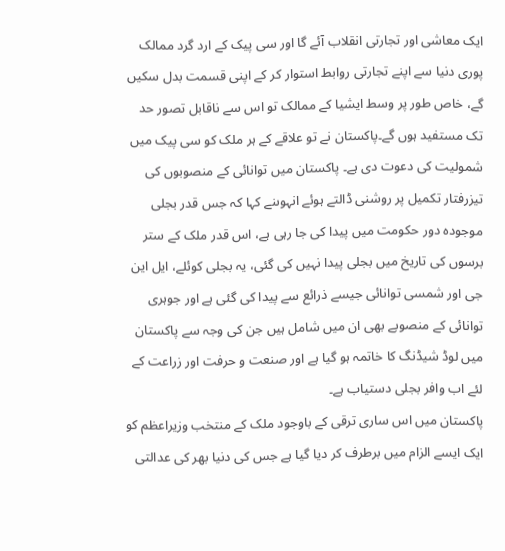ایک معاشی اور تجارتی انقلاب آئے گا اور سی پیک کے ارد گرد ممالک پوری دنیا سے اپنے تجارتی روابط استوار کر کے اپنی قسمت بدل سکیں گے، خاص طور پر وسط ایشیا کے ممالک تو اس سے ناقابل تصور حد تک مستفید ہوں گے۔پاکستان نے تو علاقے کے ہر ملک کو سی پیک میں شمولیت کی دعوت دی ہے۔ پاکستان میں توانائی کے منصوبوں کی تیزرفتار تکمیل پر روشنی ڈالتے ہوئے انہوںنے کہا کہ جس قدر بجلی موجودہ دور حکومت میں پیدا کی جا رہی ہے، اس قدر ملک کے ستر برسوں کی تاریخ میں بجلی پیدا نہیں کی گئی، یہ بجلی کوئلے، ایل این جی اور شمسی توانائی جیسے ذرائع سے پیدا کی گئی ہے اور جوہری توانائی کے منصوبے بھی ان میں شامل ہیں جن کی وجہ سے پاکستان میں لوڈ شیڈنگ کا خاتمہ ہو گیا ہے اور صنعت و حرفت اور زراعت کے لئے اب وافر بجلی دستیاب ہے۔
پاکستان میں اس ساری ترقی کے باوجود ملک کے منتخب وزیراعظم کو ایک ایسے الزام میں برطرف کر دیا گیا ہے جس کی دنیا بھر کی عدالتی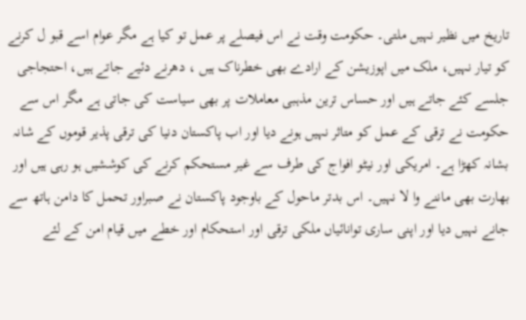تاریخ میں نظیر نہیں ملتی۔ حکومت وقت نے اس فیصلے پر عمل تو کیا ہے مگر عوام اسے قبو ل کرنے کو تیار نہیں، ملک میں اپوزیشن کے ارادے بھی خطرناک ہیں ، دھرنے دئیے جاتے ہیں، احتجاجی جلسے کئے جاتے ہیں اور حساس ترین مذہبی معاملات پر بھی سیاست کی جاتی ہے مگر اس سے حکومت نے ترقی کے عمل کو متاثر نہیں ہونے دیا اور اب پاکستان دنیا کی ترقی پذیر قوموں کے شانہ بشانہ کھڑا ہے۔ امریکی اور نیٹو افواج کی طرف سے غیر مستحکم کرنے کی کوششیں ہو رہی ہیں اور بھارت بھی ماننے وا لا نہیں۔ اس بدتر ماحول کے باوجود پاکستان نے صبراور تحمل کا دامن ہاتھ سے جانے نہیں دیا اور اپنی ساری توانائیاں ملکی ترقی اور استحکام اور خطے میں قیام امن کے لئے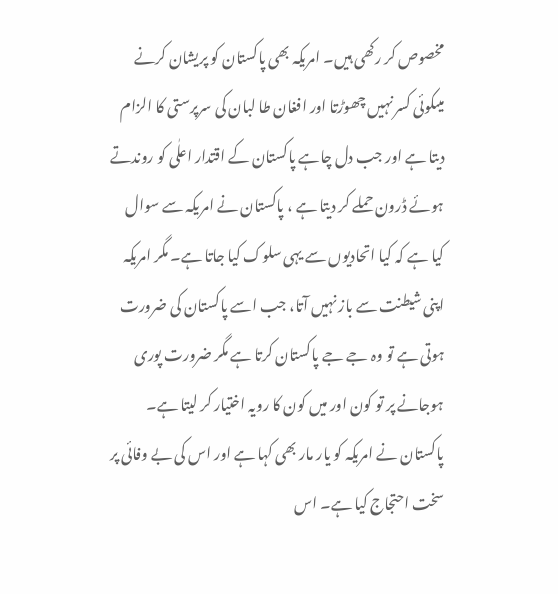مخصوص کر رکھی ہیں۔ امریکہ بھی پاکستان کو پریشان کرنے میںکوئی کسر نہیں چھوڑتا اور افغان طا لبان کی سرپرستی کا الزام دیتا ہے اور جب دل چاہے پاکستان کے اقتدار اعلٰی کو روندتے ہوئے ڈرون حملے کر دیتا ہے ، پاکستان نے امریکہ سے سوال کیا ہے کہ کیا اتحادیوں سے یہی سلوک کیا جاتا ہے۔ مگر امریکہ اپنی شیطنت سے باز نہیں آتا، جب اسے پاکستان کی ضرورت ہوتی ہے تو وہ جے جے پاکستان کرتا ہے مگر ضرورت پوری ہوجانے پر تو کون اور میں کون کا رویہ اختیار کر لیتا ہے۔ پاکستان نے امریکہ کو یار مار بھی کہا ہے اور اس کی بے وفائی پر سخت احتجاج کیا ہے۔ اس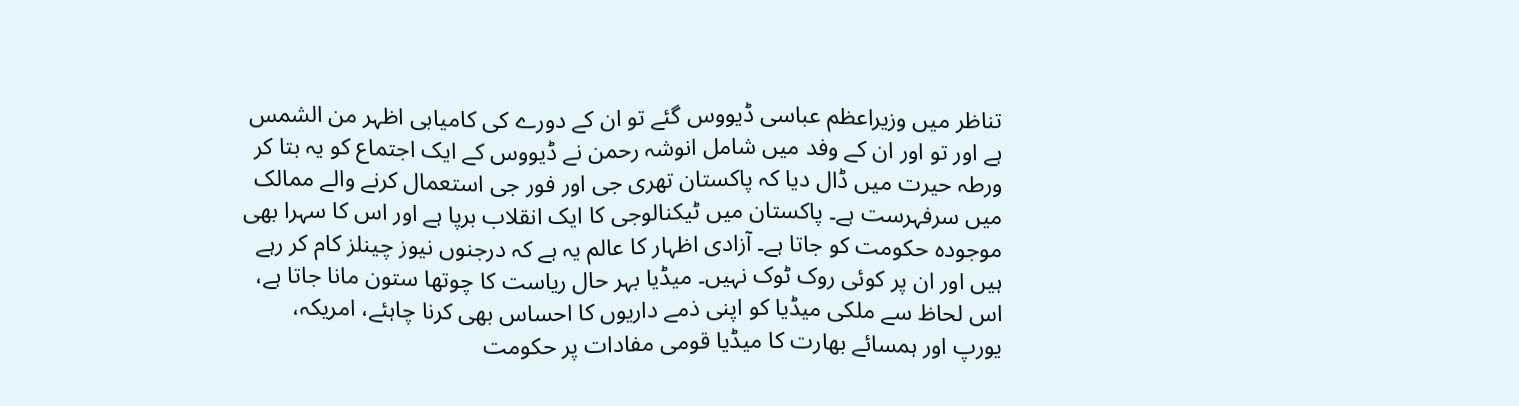تناظر میں وزیراعظم عباسی ڈیووس گئے تو ان کے دورے کی کامیابی اظہر من الشمس ہے اور تو اور ان کے وفد میں شامل انوشہ رحمن نے ڈیووس کے ایک اجتماع کو یہ بتا کر ورطہ حیرت میں ڈال دیا کہ پاکستان تھری جی اور فور جی استعمال کرنے والے ممالک میں سرفہرست ہے۔ پاکستان میں ٹیکنالوجی کا ایک انقلاب برپا ہے اور اس کا سہرا بھی موجودہ حکومت کو جاتا ہے۔ آزادی اظہار کا عالم یہ ہے کہ درجنوں نیوز چینلز کام کر رہے ہیں اور ان پر کوئی روک ٹوک نہیں۔ میڈیا بہر حال ریاست کا چوتھا ستون مانا جاتا ہے، اس لحاظ سے ملکی میڈیا کو اپنی ذمے داریوں کا احساس بھی کرنا چاہئے، امریکہ، یورپ اور ہمسائے بھارت کا میڈیا قومی مفادات پر حکومت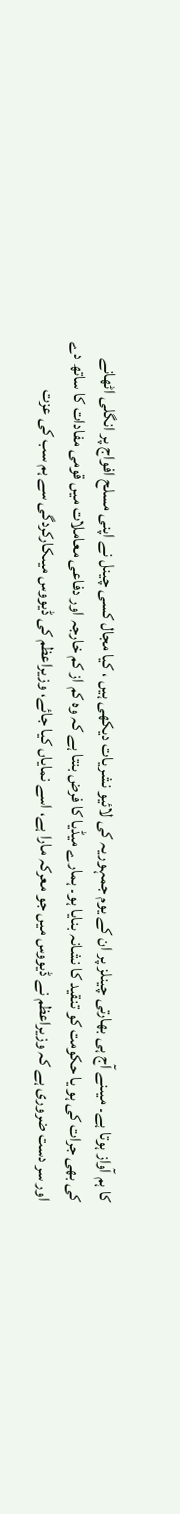کا ہم آواز ہوتا ہے۔ میںنے آج ہی بھارتی چینلز پر ان کے یوم جمہوریہ کی لائیو نشریات دیکھی ہیں ، کیا مجال کسی چینل نے اپنی مسلح افواج پر انگلی اٹھانے کی بھی جرات کی ہو یا حکومت کو تنقید کا نشانہ بنایا ہو۔ ہمارے میڈیا کا فرض بنتا ہے کہ وہ کم از کم خارجہ اور دفاعی معاملات میں قومی مفادات کا ساتھ دے اور سر دست ضروری ہے کہ وزیراعظم نے ڈیووس میں جو معرکہ مارا ہے، اسے نمایاں کیا جائے، وزیراعظم کی ڈیووس میںکارکردگی سے ہم سب کی عزت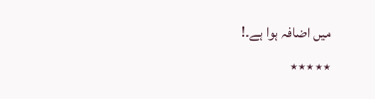میں اضافہ ہوا ہے۔!
٭٭٭٭٭